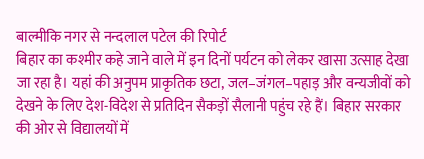बाल्मीकि नगर से नन्दलाल पटेल की रिपोर्ट
बिहार का कश्मीर कहे जाने वाले में इन दिनों पर्यटन को लेकर खासा उत्साह देखा जा रहा है। यहां की अनुपम प्राकृतिक छटा, जल–जंगल–पहाड़ और वन्यजीवों को देखने के लिए देश-विदेश से प्रतिदिन सैकड़ों सैलानी पहुंच रहे हैं। बिहार सरकार की ओर से विद्यालयों में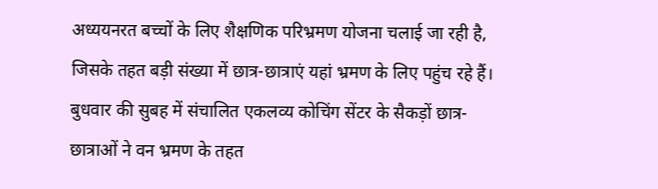अध्ययनरत बच्चों के लिए शैक्षणिक परिभ्रमण योजना चलाई जा रही है, जिसके तहत बड़ी संख्या में छात्र-छात्राएं यहां भ्रमण के लिए पहुंच रहे हैं। बुधवार की सुबह में संचालित एकलव्य कोचिंग सेंटर के सैकड़ों छात्र-छात्राओं ने वन भ्रमण के तहत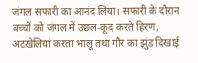जंगल सफारी का आनंद लिया। सफारी के दौरान बच्चों को जंगल में उछल-कूद करते हिरण, अटखेलियां करता भालू तथा गौर का झुंड दिखाई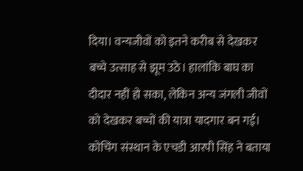दिया। वन्यजीवों को इतने करीब से देखकर बच्चे उत्साह से झूम उठे। हालांकि बाघ का दीदार नहीं हो सका, लेकिन अन्य जंगली जीवों को देखकर बच्चों की यात्रा यादगार बन गई। कोचिंग संस्थान के एचडी आरपी सिंह ने बताया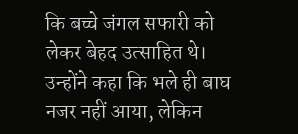कि बच्चे जंगल सफारी को लेकर बेहद उत्साहित थे। उन्होंने कहा कि भले ही बाघ नजर नहीं आया, लेकिन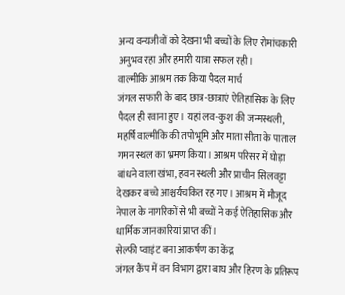अन्य वन्यजीवों को देखना भी बच्चों के लिए रोमांचकारी अनुभव रहा और हमारी यात्रा सफल रही।
वाल्मीकि आश्रम तक किया पैदल मार्च
जंगल सफारी के बाद छात्र-छात्राएं ऐतिहासिक के लिए पैदल ही रवाना हुए। यहां लव-कुश की जन्मस्थली, महर्षि वाल्मीकि की तपोभूमि और माता सीता के पाताल गमन स्थल का भ्रमण किया। आश्रम परिसर में घोड़ा बांधने वाला खंभा, हवन स्थली और प्राचीन सिलवट्टा देखकर बच्चे आश्चर्यचकित रह गए। आश्रम में मौजूद नेपाल के नागरिकों से भी बच्चों ने कई ऐतिहासिक और धार्मिक जानकारियां प्राप्त कीं।
सेल्फी प्वाइंट बना आकर्षण का केंद्र
जंगल कैंप में वन विभाग द्वारा बाघ और हिरण के प्रतिरूप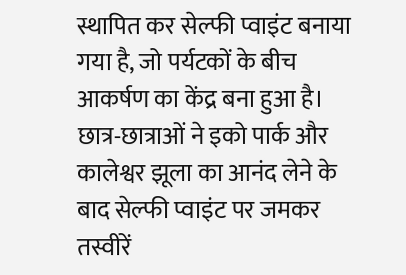स्थापित कर सेल्फी प्वाइंट बनाया गया है, जो पर्यटकों के बीच आकर्षण का केंद्र बना हुआ है। छात्र-छात्राओं ने इको पार्क और कालेश्वर झूला का आनंद लेने के बाद सेल्फी प्वाइंट पर जमकर तस्वीरें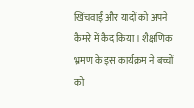खिंचवाईं और यादों को अपने कैमरे में कैद किया। शैक्षणिक भ्रमण के इस कार्यक्रम ने बच्चों को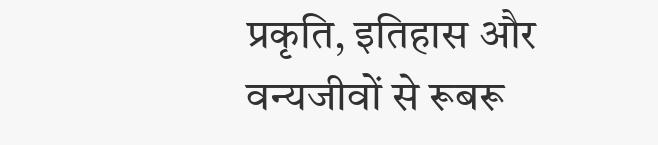प्रकृति, इतिहास और वन्यजीवों से रूबरू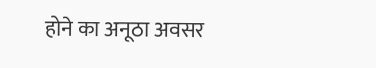होने का अनूठा अवसर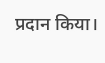प्रदान किया।